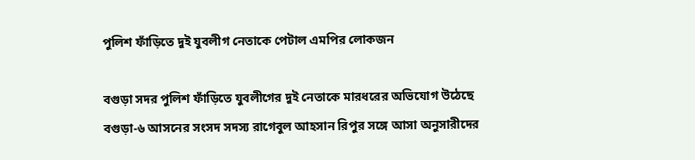পুলিশ ফাঁড়িতে দুই যুবলীগ নেতাকে পেটাল এমপির লোকজন

বগুড়া সদর পুলিশ ফাঁড়িতে যুবলীগের দুই নেতাকে মারধরের অভিযোগ উঠেছে বগুড়া-৬ আসনের সংসদ সদস্য রাগেবুল আহসান রিপুর সঙ্গে আসা অনুসারীদের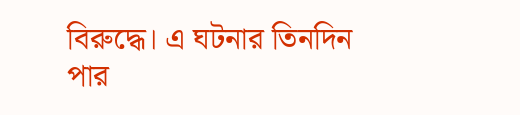বিরুদ্ধে। এ ঘটনার তিনদিন পার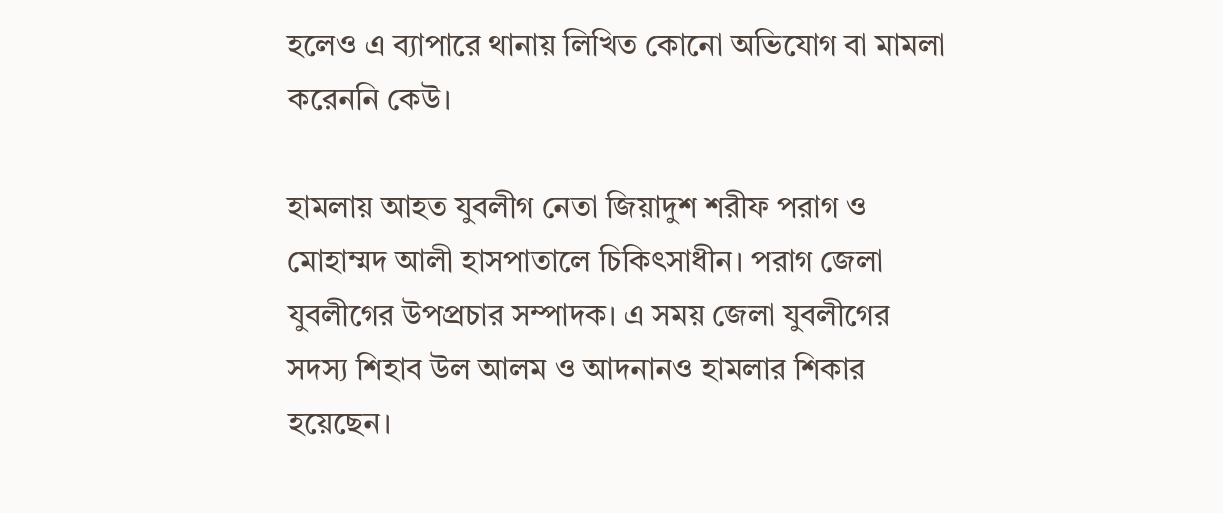হলেও এ ব্যাপারে থানায় লিখিত কোনো অভিযোগ বা মামলা করেননি কেউ।

হামলায় আহত যুবলীগ নেতা জিয়াদুশ শরীফ পরাগ ও মোহাম্মদ আলী হাসপাতালে চিকিৎসাধীন। পরাগ জেলা যুবলীগের উপপ্রচার সম্পাদক। এ সময় জেলা যুবলীগের সদস্য শিহাব উল আলম ও আদনানও হামলার শিকার হয়েছেন।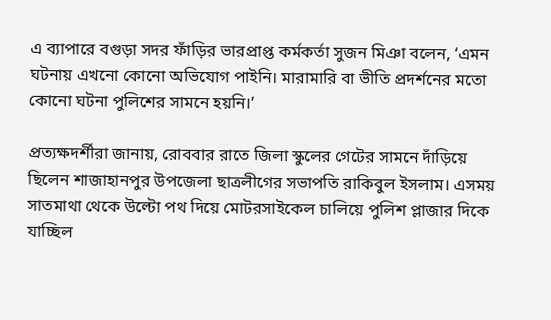এ ব্যাপারে বগুড়া সদর ফাঁড়ির ভারপ্রাপ্ত কর্মকর্তা সুজন মিঞা বলেন, ‘এমন ঘটনায় এখনো কোনো অভিযোগ পাইনি। মারামারি বা ভীতি প্রদর্শনের মতো কোনো ঘটনা পুলিশের সামনে হয়নি।’

প্রত্যক্ষদর্শীরা জানায়, রোববার রাতে জিলা স্কুলের গেটের সামনে দাঁড়িয়ে ছিলেন শাজাহানপুর উপজেলা ছাত্রলীগের সভাপতি রাকিবুল ইসলাম। এসময় সাতমাথা থেকে উল্টো পথ দিয়ে মোটরসাইকেল চালিয়ে পুলিশ প্লাজার দিকে যাচ্ছিল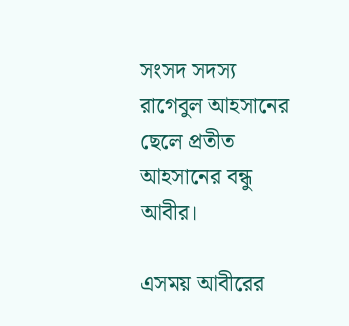সংসদ সদস্য রাগেবুল আহসানের ছেলে প্রতীত আহসানের বন্ধু আবীর।

এসময় আবীরের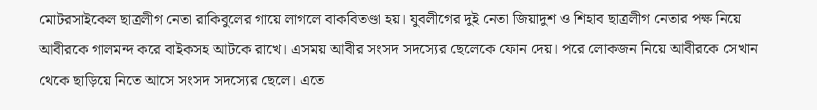মোটরসাইকেল ছাত্রলীগ নেতা রাকিবুলের গায়ে লাগলে বাকবিতণ্ডা হয়। যুবলীগের দুই নেতা জিয়াদুশ ও শিহাব ছাত্রলীগ নেতার পক্ষ নিয়ে আবীরকে গালমন্দ করে বাইকসহ আটকে রাখে। এসময় আবীর সংসদ সদস্যের ছেলেকে ফোন দেয়। পরে লোকজন নিয়ে আবীরকে সেখান থেকে ছাড়িয়ে নিতে আসে সংসদ সদস্যের ছেলে। এতে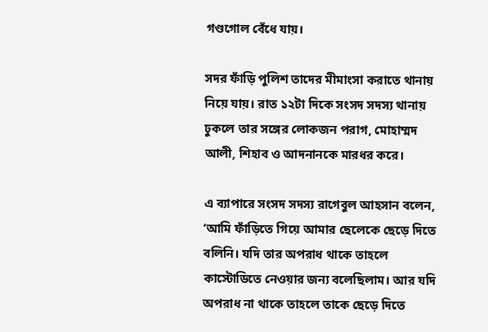গণ্ডগোল বেঁধে যায়।

সদর ফাঁড়ি পুলিশ তাদের মীমাংসা করাতে থানায় নিয়ে যায়। রাত ১২টা দিকে সংসদ সদস্য থানায় ঢুকলে তার সঙ্গের লোকজন পরাগ, মোহাম্মদ আলী, শিহাব ও আদনানকে মারধর করে।

এ ব্যাপারে সংসদ সদস্য রাগেবুল আহসান বলেন, ‘আমি ফাঁড়িতে গিয়ে আমার ছেলেকে ছেড়ে দিতে বলিনি। যদি তার অপরাধ থাকে তাহলে কাস্টোডিতে নেওয়ার জন্য বলেছিলাম। আর যদি অপরাধ না থাকে তাহলে তাকে ছেড়ে দিতে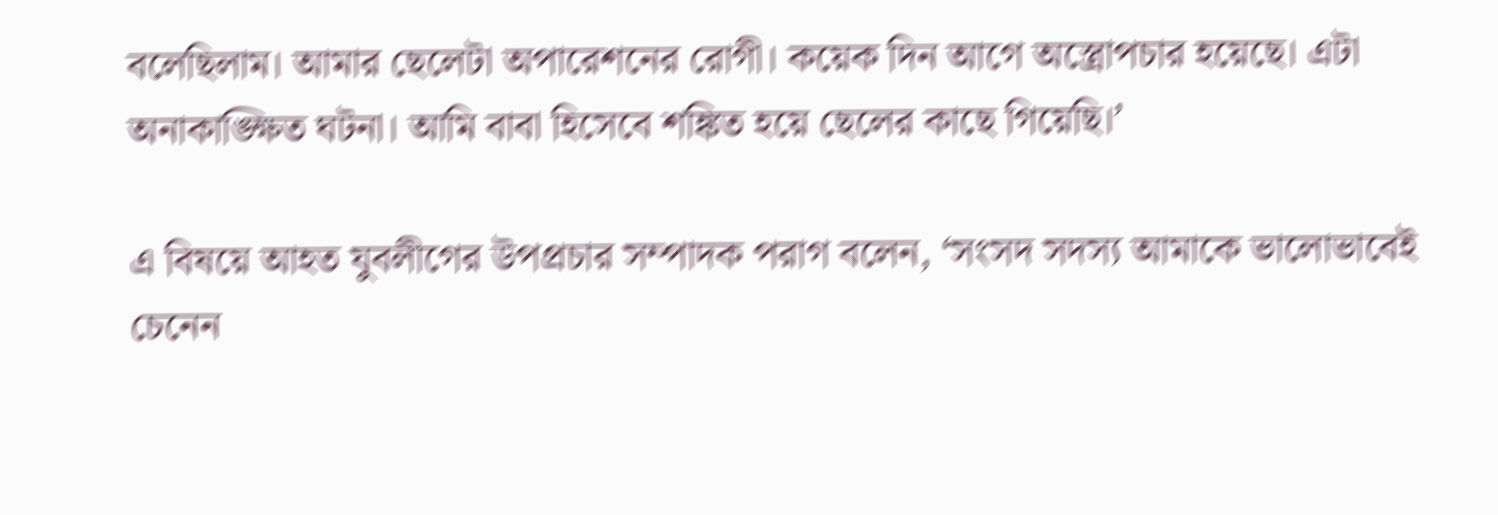বলেছিলাম। আমার ছেলেটা অপারেশনের রোগী। কয়েক দিন আগে অস্ত্রোপচার হয়েছে। এটা অনাকাঙ্ক্ষিত ঘটনা। আমি বাবা হিসেবে শঙ্কিত হয়ে ছেলের কাছে গিয়েছি।’

এ বিষয়ে আহত যুবলীগের উপপ্রচার সম্পাদক পরাগ বলেন, ‘সংসদ সদস্য আমাকে ভালোভাবেই চেনেন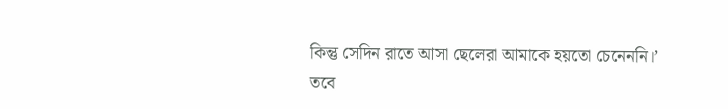কিন্তু সেদিন রাতে আসা ছেলেরা আমাকে হয়তো চেনেননি।’ তবে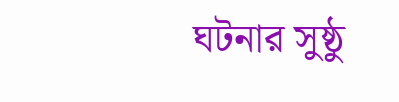ঘটনার সুষ্ঠু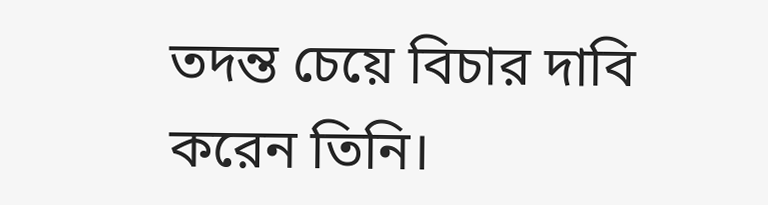তদন্ত চেয়ে বিচার দাবি করেন তিনি।